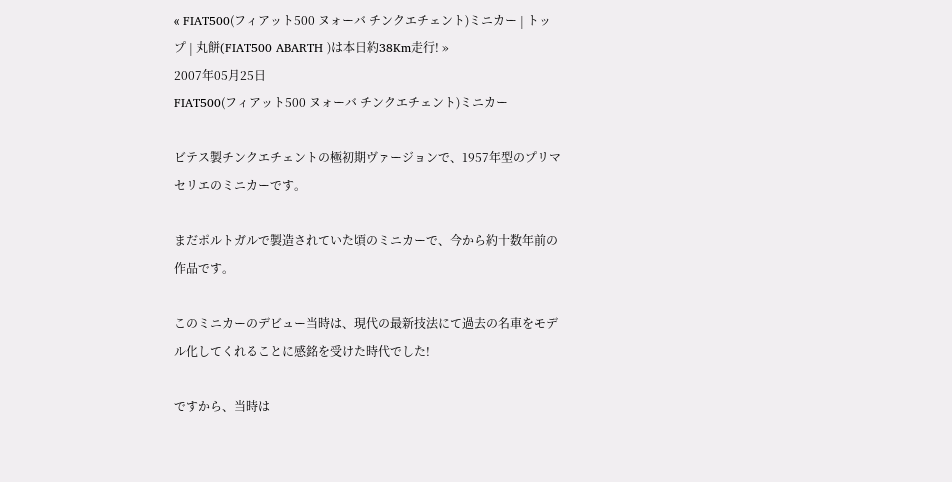« FIAT500(フィアット500 ヌォーバ チンクエチェント)ミニカー | トップ | 丸餅(FIAT500 ABARTH )は本日約38Km走行! »
2007年05月25日
FIAT500(フィアット500 ヌォーバ チンクエチェント)ミニカー

ビテス製チンクエチェントの極初期ヴァージョンで、1957年型のプリマセリエのミニカーです。

まだポルトガルで製造されていた頃のミニカーで、今から約十数年前の作品です。

このミニカーのデビュー当時は、現代の最新技法にて過去の名車をモデル化してくれることに感銘を受けた時代でした!

ですから、当時は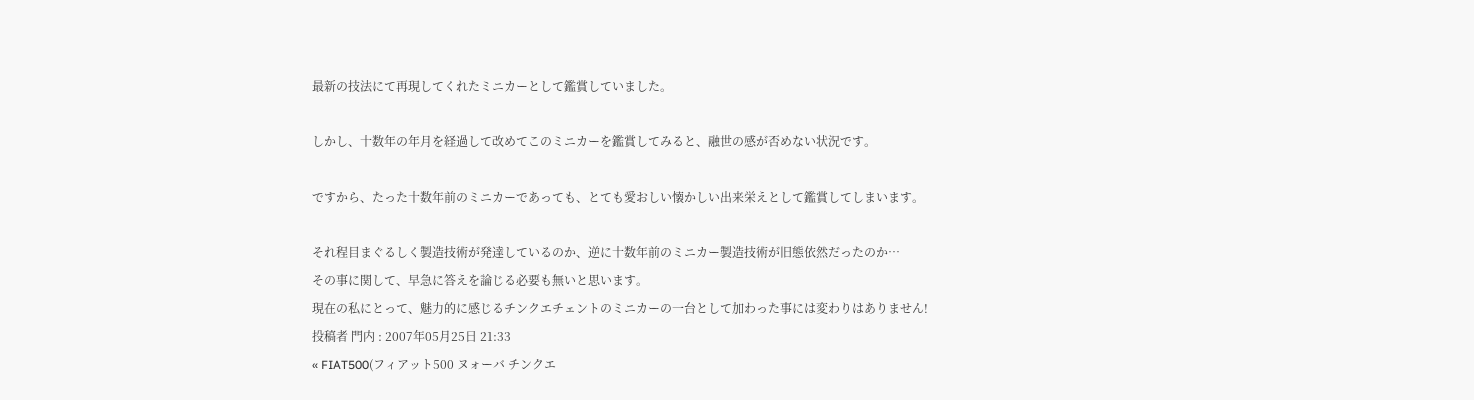最新の技法にて再現してくれたミニカーとして鑑賞していました。

しかし、十数年の年月を経過して改めてこのミニカーを鑑賞してみると、融世の感が否めない状況です。

ですから、たった十数年前のミニカーであっても、とても愛おしい懐かしい出来栄えとして鑑賞してしまいます。

それ程目まぐるしく製造技術が発達しているのか、逆に十数年前のミニカー製造技術が旧態依然だったのか…
その事に関して、早急に答えを論じる必要も無いと思います。
現在の私にとって、魅力的に感じるチンクエチェントのミニカーの一台として加わった事には変わりはありません!
投稿者 門内 : 2007年05月25日 21:33
« FIAT500(フィアット500 ヌォーバ チンクエ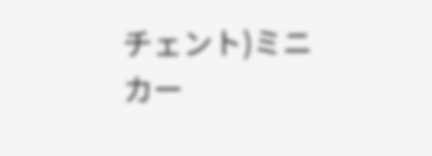チェント)ミニカー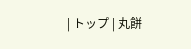| トップ | 丸餅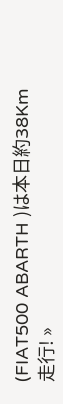(FIAT500 ABARTH )は本日約38Km走行! »